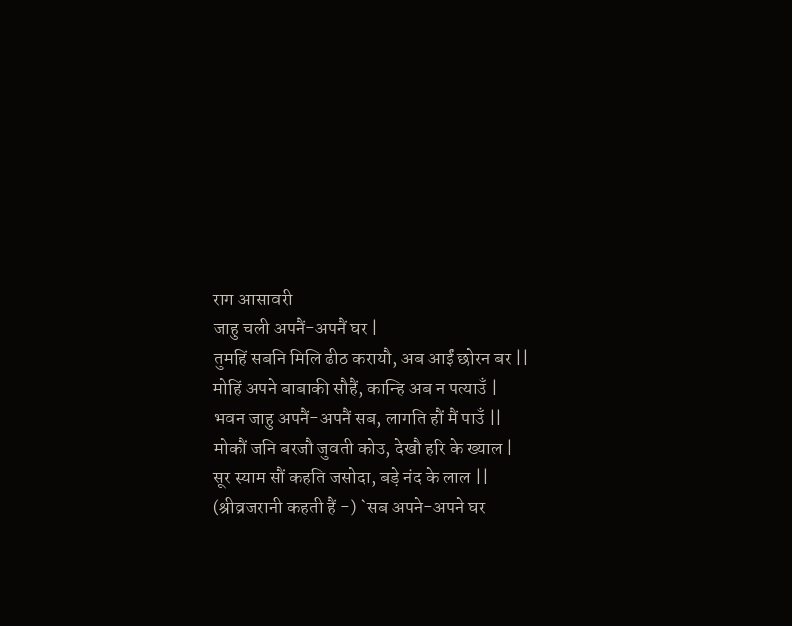राग आसावरी
जाहु चली अपनैं-अपनैं घर |
तुमहिं सबनि मिलि ढीठ करायौ, अब आईं छोरन बर ||
मोहिं अपने बाबाकी सौहैं, कान्हि अब न पत्याउँ |
भवन जाहु अपनैं-अपनैं सब, लागति हौं मैं पाउँ ||
मोकौं जनि बरजौ जुवती कोउ, देखौ हरि के ख्याल |
सूर स्याम सौं कहति जसोदा, बड़े नंद के लाल ||
(श्रीव्रजरानी कहती हैं -) `सब अपने-अपने घर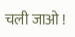चली जाओ !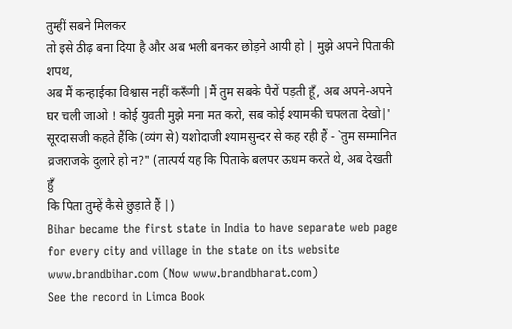तुम्हीं सबने मिलकर
तो इसे ठीढ़ बना दिया है और अब भली बनकर छोड़ने आयी हो | मुझे अपने पिताकी शपथ,
अब मैं कन्हाईका विश्वास नहीं करूँगी |मैं तुम सबके पैरों पड़ती हूँ, अब अपने-अपने
घर चली जाओ ! कोई युवती मुझे मना मत करो, सब कोई श्यामकी चपलता देखो|'
सूरदासजी कहते हैंकि (व्यंग से) यशोदाजी श्यामसुन्दर से कह रही हैं - `तुम सम्मानित
व्रजराजके दुलारे हो न?" (तात्पर्य यह कि पिताके बलपर ऊधम करते थे, अब देखती हुँ
कि पिता तुम्हें कैसे छुड़ाते हैं |)
Bihar became the first state in India to have separate web page for every city and village in the state on its website www.brandbihar.com (Now www.brandbharat.com)
See the record in Limca Book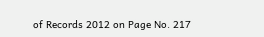of Records 2012 on Page No. 217